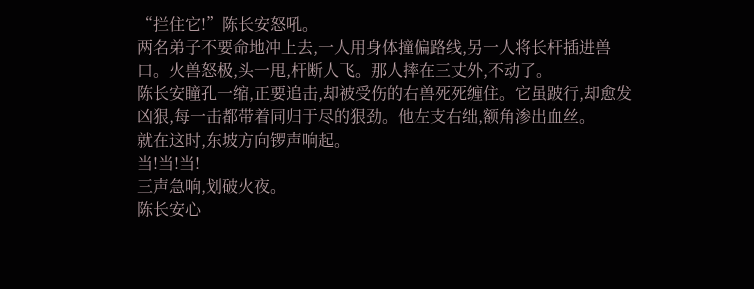“拦住它!”陈长安怒吼。
两名弟子不要命地冲上去,一人用身体撞偏路线,另一人将长杆插进兽口。火兽怒极,头一甩,杆断人飞。那人摔在三丈外,不动了。
陈长安瞳孔一缩,正要追击,却被受伤的右兽死死缠住。它虽跛行,却愈发凶狠,每一击都带着同归于尽的狠劲。他左支右绌,额角渗出血丝。
就在这时,东坡方向锣声响起。
当!当!当!
三声急响,划破火夜。
陈长安心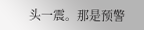头一震。那是预警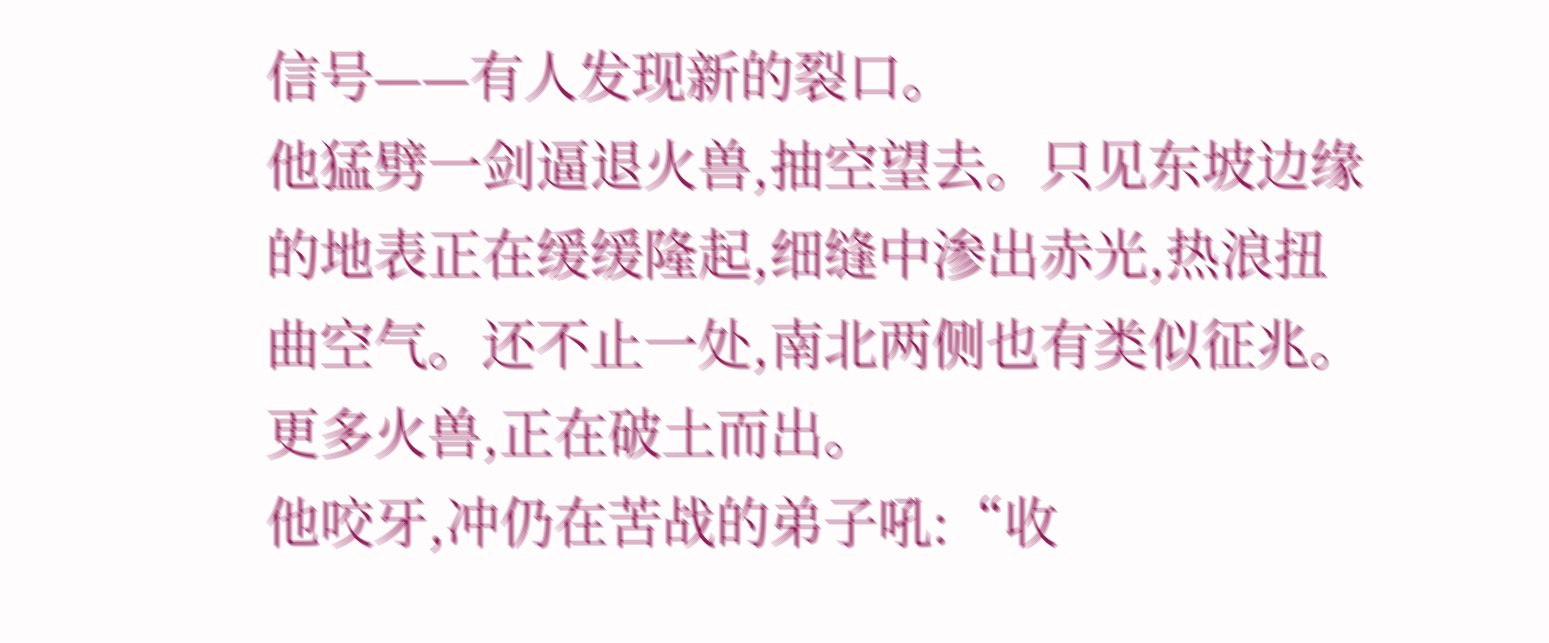信号——有人发现新的裂口。
他猛劈一剑逼退火兽,抽空望去。只见东坡边缘的地表正在缓缓隆起,细缝中渗出赤光,热浪扭曲空气。还不止一处,南北两侧也有类似征兆。
更多火兽,正在破土而出。
他咬牙,冲仍在苦战的弟子吼:“收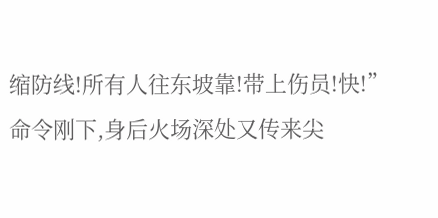缩防线!所有人往东坡靠!带上伤员!快!”
命令刚下,身后火场深处又传来尖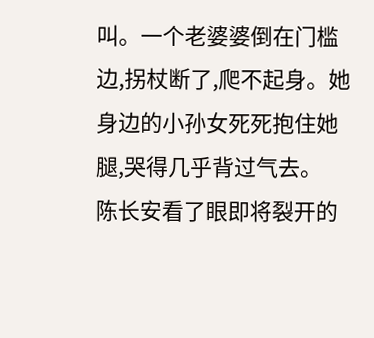叫。一个老婆婆倒在门槛边,拐杖断了,爬不起身。她身边的小孙女死死抱住她腿,哭得几乎背过气去。
陈长安看了眼即将裂开的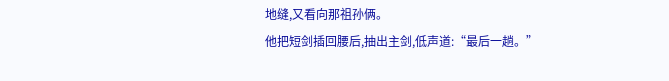地缝,又看向那祖孙俩。
他把短剑插回腰后,抽出主剑,低声道:“最后一趟。”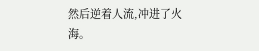然后逆着人流,冲进了火海。